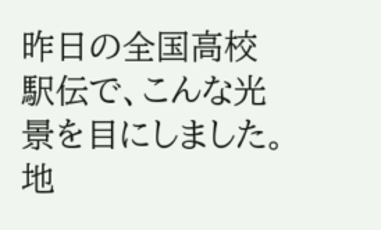昨日の全国高校駅伝で、こんな光景を目にしました。
地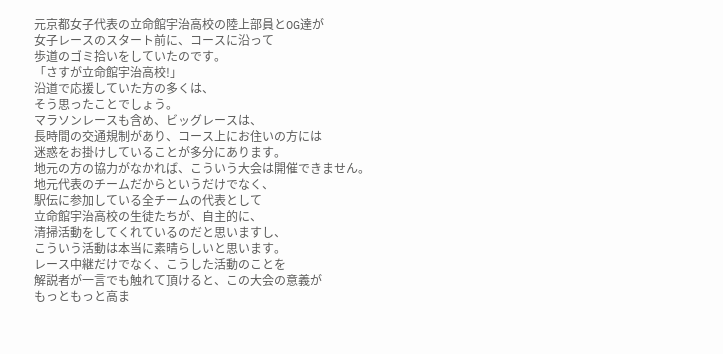元京都女子代表の立命館宇治高校の陸上部員とOG達が
女子レースのスタート前に、コースに沿って
歩道のゴミ拾いをしていたのです。
「さすが立命館宇治高校!」
沿道で応援していた方の多くは、
そう思ったことでしょう。
マラソンレースも含め、ビッグレースは、
長時間の交通規制があり、コース上にお住いの方には
迷惑をお掛けしていることが多分にあります。
地元の方の協力がなかれば、こういう大会は開催できません。
地元代表のチームだからというだけでなく、
駅伝に参加している全チームの代表として
立命館宇治高校の生徒たちが、自主的に、
清掃活動をしてくれているのだと思いますし、
こういう活動は本当に素晴らしいと思います。
レース中継だけでなく、こうした活動のことを
解説者が一言でも触れて頂けると、この大会の意義が
もっともっと高ま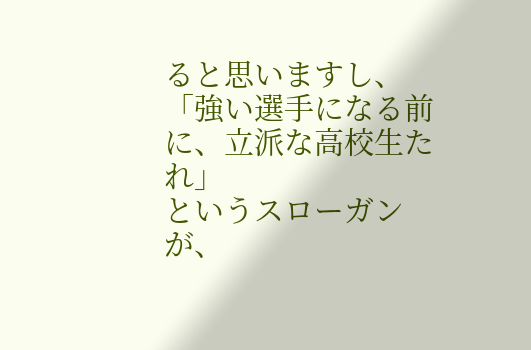ると思いますし、
「強い選手になる前に、立派な高校生たれ」
というスローガンが、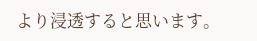より浸透すると思います。